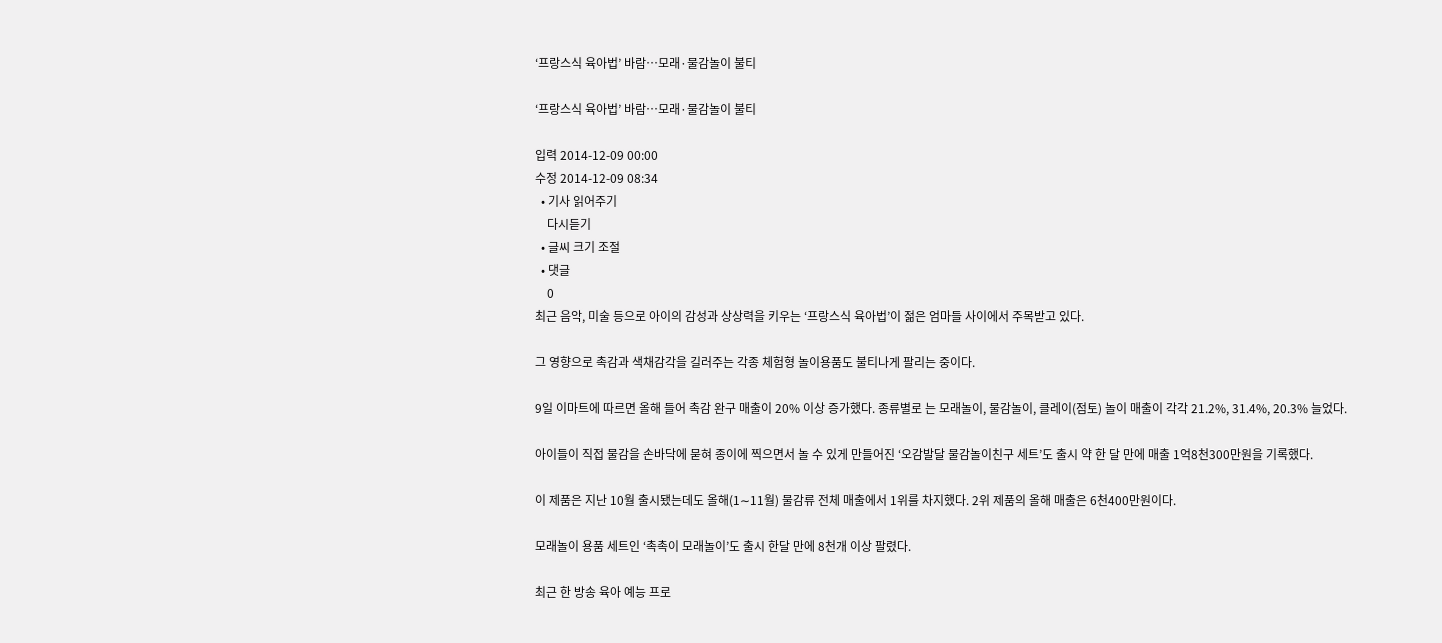‘프랑스식 육아법’ 바람…모래·물감놀이 불티

‘프랑스식 육아법’ 바람…모래·물감놀이 불티

입력 2014-12-09 00:00
수정 2014-12-09 08:34
  • 기사 읽어주기
    다시듣기
  • 글씨 크기 조절
  • 댓글
    0
최근 음악, 미술 등으로 아이의 감성과 상상력을 키우는 ‘프랑스식 육아법’이 젊은 엄마들 사이에서 주목받고 있다.

그 영향으로 촉감과 색채감각을 길러주는 각종 체험형 놀이용품도 불티나게 팔리는 중이다.

9일 이마트에 따르면 올해 들어 촉감 완구 매출이 20% 이상 증가했다. 종류별로 는 모래놀이, 물감놀이, 클레이(점토) 놀이 매출이 각각 21.2%, 31.4%, 20.3% 늘었다.

아이들이 직접 물감을 손바닥에 묻혀 종이에 찍으면서 놀 수 있게 만들어진 ‘오감발달 물감놀이친구 세트’도 출시 약 한 달 만에 매출 1억8천300만원을 기록했다.

이 제품은 지난 10월 출시됐는데도 올해(1∼11월) 물감류 전체 매출에서 1위를 차지했다. 2위 제품의 올해 매출은 6천400만원이다.

모래놀이 용품 세트인 ‘촉촉이 모래놀이’도 출시 한달 만에 8천개 이상 팔렸다.

최근 한 방송 육아 예능 프로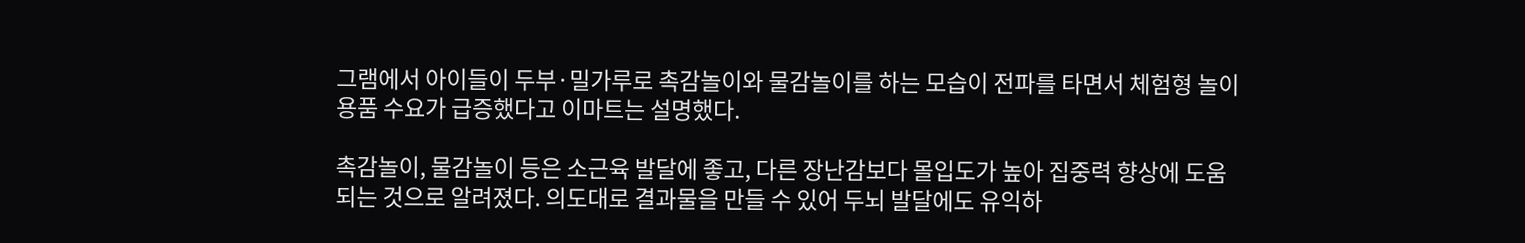그램에서 아이들이 두부·밀가루로 촉감놀이와 물감놀이를 하는 모습이 전파를 타면서 체험형 놀이용품 수요가 급증했다고 이마트는 설명했다.

촉감놀이, 물감놀이 등은 소근육 발달에 좋고, 다른 장난감보다 몰입도가 높아 집중력 향상에 도움되는 것으로 알려졌다. 의도대로 결과물을 만들 수 있어 두뇌 발달에도 유익하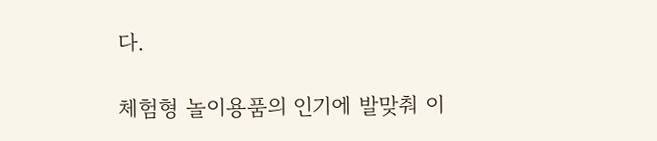다.

체험형 놀이용품의 인기에 발맞춰 이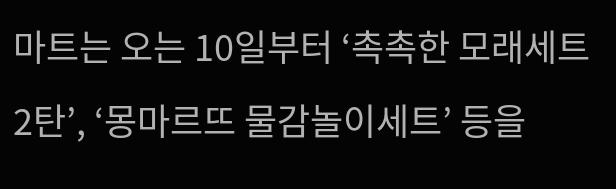마트는 오는 10일부터 ‘촉촉한 모래세트 2탄’, ‘몽마르뜨 물감놀이세트’ 등을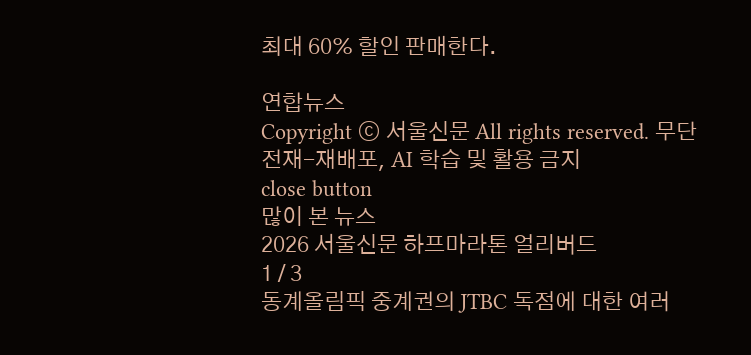최대 60% 할인 판매한다.

연합뉴스
Copyright ⓒ 서울신문 All rights reserved. 무단 전재-재배포, AI 학습 및 활용 금지
close button
많이 본 뉴스
2026 서울신문 하프마라톤 얼리버드
1 / 3
동계올림픽 중계권의 JTBC 독점에 대한 여러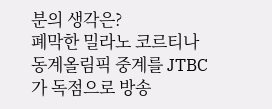분의 생각은?
폐막한 밀라노 코르티나 동계올림픽 중계를 JTBC가 독점으로 방송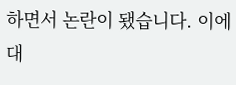하면서 논란이 됐습니다. 이에 대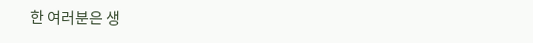한 여러분은 생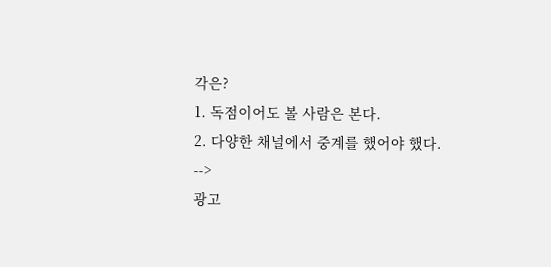각은?
1. 독점이어도 볼 사람은 본다.
2. 다양한 채널에서 중계를 했어야 했다.
-->
광고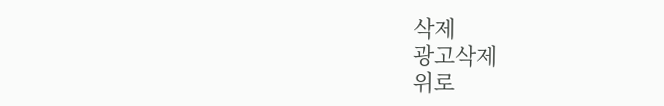삭제
광고삭제
위로